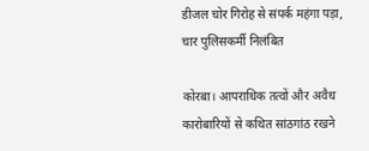डीजल चोर गिरोह से संपर्क महंगा पड़ा, चार पुलिसकर्मी निलंबित

कोरबा। आपराधिक तत्वों और अवैध कारोबारियों से कथित सांठगांठ रखने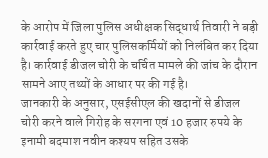के आरोप में जिला पुलिस अधीक्षक सिद्धार्थ तिवारी ने बड़ी कार्रवाई करते हुए चार पुलिसकर्मियों को निलंबित कर दिया है। कार्रवाई डीजल चोरी के चर्चित मामले की जांच के दौरान सामने आए तथ्यों के आधार पर की गई है।
जानकारी के अनुसार, एसईसीएल की खदानों से डीजल चोरी करने वाले गिरोह के सरगना एवं 10 हजार रुपये के इनामी बदमाश नवीन कश्यप सहित उसके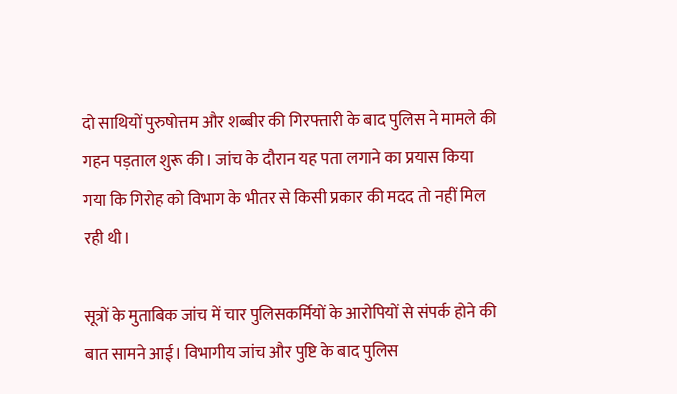दो साथियों पुरुषोत्तम और शब्बीर की गिरफ्तारी के बाद पुलिस ने मामले की गहन पड़ताल शुरू की। जांच के दौरान यह पता लगाने का प्रयास किया गया कि गिरोह को विभाग के भीतर से किसी प्रकार की मदद तो नहीं मिल रही थी।

सूत्रों के मुताबिक जांच में चार पुलिसकर्मियों के आरोपियों से संपर्क होने की बात सामने आई। विभागीय जांच और पुष्टि के बाद पुलिस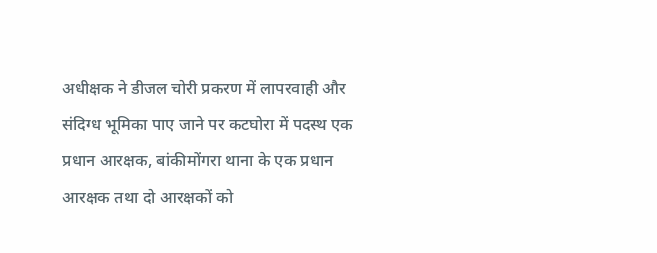अधीक्षक ने डीजल चोरी प्रकरण में लापरवाही और संदिग्ध भूमिका पाए जाने पर कटघोरा में पदस्थ एक प्रधान आरक्षक, बांकीमोंगरा थाना के एक प्रधान आरक्षक तथा दो आरक्षकों को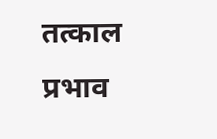तत्काल प्रभाव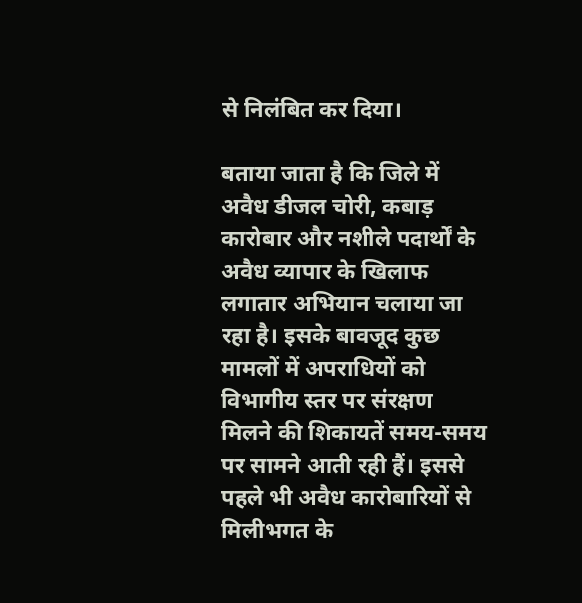से निलंबित कर दिया।

बताया जाता है कि जिले में अवैध डीजल चोरी, कबाड़ कारोबार और नशीले पदार्थों के अवैध व्यापार के खिलाफ लगातार अभियान चलाया जा रहा है। इसके बावजूद कुछ मामलों में अपराधियों को विभागीय स्तर पर संरक्षण मिलने की शिकायतें समय-समय पर सामने आती रही हैं। इससे पहले भी अवैध कारोबारियों से मिलीभगत के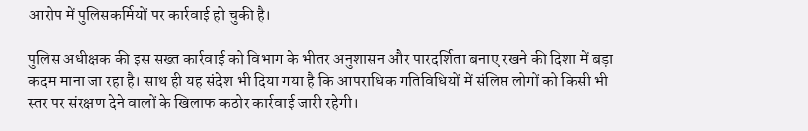आरोप में पुलिसकर्मियों पर कार्रवाई हो चुकी है।

पुलिस अधीक्षक की इस सख्त कार्रवाई को विभाग के भीतर अनुशासन और पारदर्शिता बनाए रखने की दिशा में बड़ा कदम माना जा रहा है। साथ ही यह संदेश भी दिया गया है कि आपराधिक गतिविधियों में संलिप्त लोगों को किसी भी स्तर पर संरक्षण देने वालों के खिलाफ कठोर कार्रवाई जारी रहेगी।